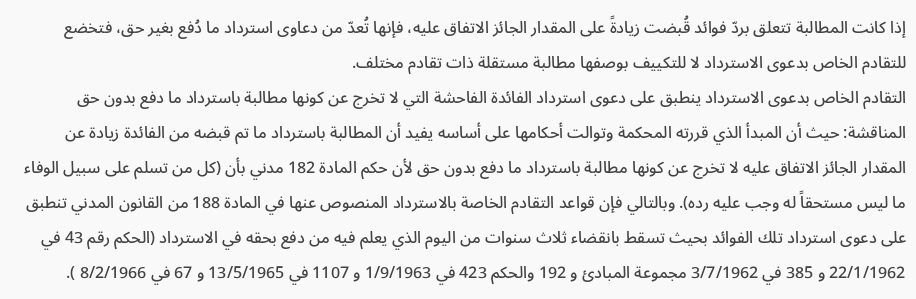إذا كانت المطالبة تتعلق بردّ فوائد قُبضت زيادةً على المقدار الجائز الاتفاق عليه، فإنها تُعدّ من دعاوى استرداد ما دُفع بغير حق، فتخضع للتقادم الخاص بدعوى الاسترداد لا للتكييف بوصفها مطالبة مستقلة ذات تقادم مختلف.
التقادم الخاص بدعوى الاسترداد ينطبق على دعوى استرداد الفائدة الفاحشة التي لا تخرج عن كونها مطالبة باسترداد ما دفع بدون حق المناقشة: حيث أن المبدأ الذي قررته المحكمة وتوالت أحكامها على أساسه يفيد أن المطالبة باسترداد ما تم قبضه من الفائدة زيادة عن المقدار الجائز الاتفاق عليه لا تخرج عن كونها مطالبة باسترداد ما دفع بدون حق لأن حكم المادة 182 مدني بأن (كل من تسلم على سبيل الوفاء ما ليس مستحقاً له وجب عليه رده). وبالتالي فإن قواعد التقادم الخاصة بالاسترداد المنصوص عنها في المادة 188 من القانون المدني تنطبق على دعوى استرداد تلك الفوائد بحيث تسقط بانقضاء ثلاث سنوات من اليوم الذي يعلم فيه من دفع بحقه في الاسترداد (الحكم رقم 43 في 22/1/1962 و 385 في 3/7/1962 مجموعة المبادئ و 192 والحكم 423 في 1/9/1963 و 1107 في 13/5/1965 و 67 في 8/2/1966 ).